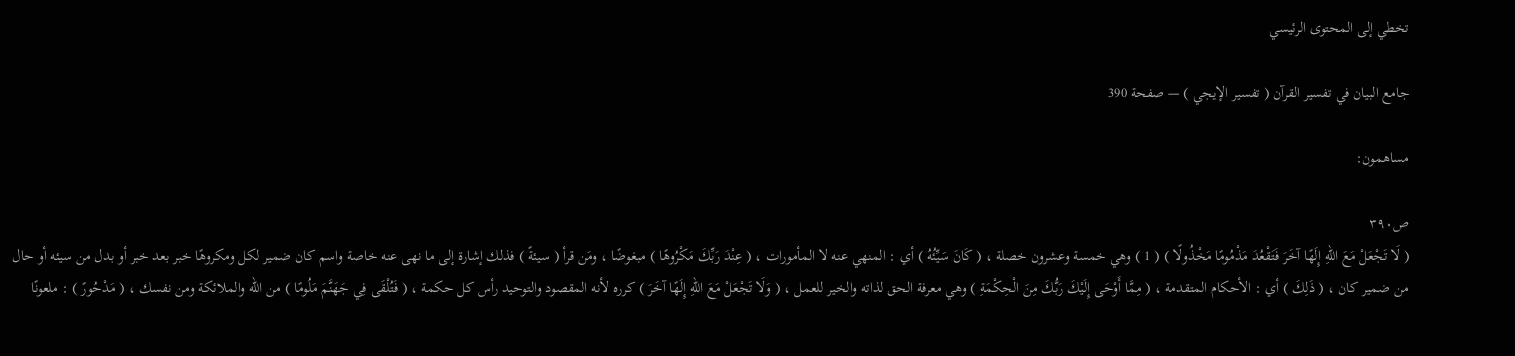تخطي إلى المحتوى الرئيسي

جامع البيان في تفسير القرآن ( تفسير الإيجي ) — صفحة 390

مساهمون:

ص٣٩٠
( لَا تَجْعَلْ مَعَ اللهِ إِلَهًا آخَرَ فَتَقْعُدَ مَذْمُومًا مَخْذُولًا ) ( 1 ) وهي خمسة وعشرون خصلة ، ( كَانَ سَيِّئُهُ ) أي : المنهي عنه لا المأمورات ، ( عِنْدَ رَبِّكَ مَكْرُوهًا ) مبغوضًا ، ومَن قرأ ( سيئةً ) فذلك إشارة إلى ما نهى عنه خاصة واسم كان ضمير لكل ومكروهًا خبر بعد خبر أو بدل من سيئه أو حال من ضمير كان ، ( ذَلِكَ ) أي : الأحكام المتقدمة ، ( مِمَّا أَوْحَى إِلَيْكَ رَبُّكَ مِنَ الْحِكْمَةِ ) وهي معرفة الحق لذاته والخير للعمل ، ( وَلَا تَجْعَلْ مَعَ اللهِ إِلَهًا آخَرَ ) كرره لأنه المقصود والتوحيد رأس كل حكمة ، ( فَتُلْقَى فِي جَهَنَّمَ مَلُومًا ) من الله والملائكة ومن نفسك ، ( مَدْحُورً ) : ملعونًا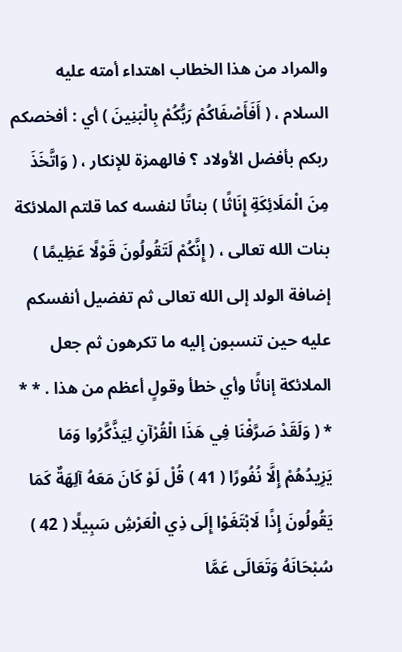والمراد من هذا الخطاب اهتداء أمته عليه السلام ، ( أَفَأَصْفَاكُمْ رَبُّكُمْ بِالْبَنِينَ ) أي : أفخصكم ربكم بأفضل الأولاد ؟ فالهمزة للإنكار ، ( وَاتَّخَذَ مِنَ الْمَلَائِكَةِ إِنَاثًا ) بناتًا لنفسه كما قلتم الملائكة بنات الله تعالى ، ( إِنَّكُمْ لَتَقُولُونَ قَوْلًا عَظِيمًا ) إضافة الولد إلى الله تعالى ثم تفضيل أنفسكم عليه حين تنسبون إليه ما تكرهون ثم جعل الملائكة إناثًا وأي خطأ وقولٍ أعظم من هذا . * * * ( وَلَقَدْ صَرَّفْنَا فِي هَذَا الْقُرْآنِ لِيَذَّكَّرُوا وَمَا يَزِيدُهُمْ إِلَّا نُفُورًا ( 41 ) قُلْ لَوْ كَانَ مَعَهُ آلِهَةٌ كَمَا يَقُولُونَ إِذًا لَابْتَغَوْا إِلَى ذِي الْعَرْشِ سَبِيلًا ( 42 ) سُبْحَانَهُ وَتَعَالَى عَمَّا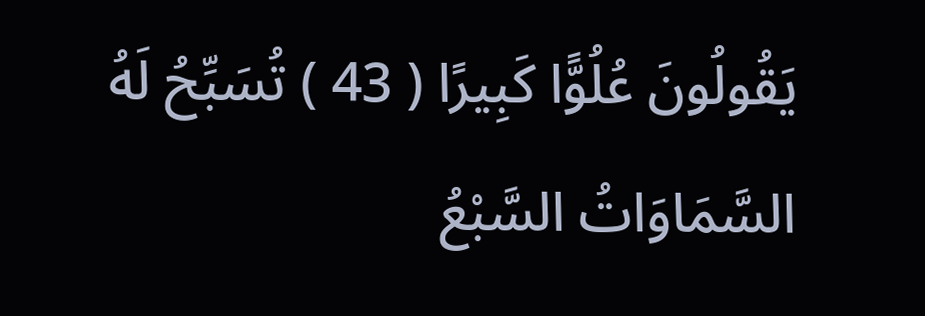يَقُولُونَ عُلُوًّا كَبِيرًا ( 43 ) تُسَبِّحُ لَهُ السَّمَاوَاتُ السَّبْعُ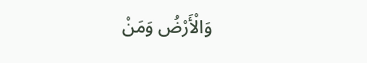وَالْأَرْضُ وَمَنْ